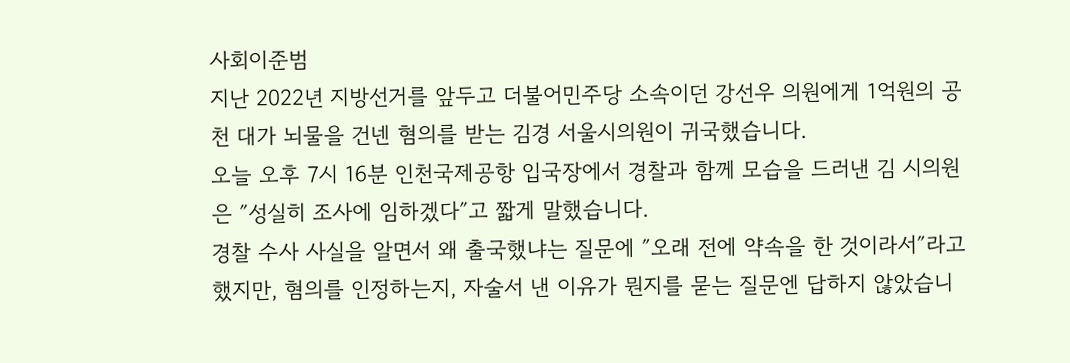사회이준범
지난 2022년 지방선거를 앞두고 더불어민주당 소속이던 강선우 의원에게 1억원의 공천 대가 뇌물을 건넨 혐의를 받는 김경 서울시의원이 귀국했습니다.
오늘 오후 7시 16분 인천국제공항 입국장에서 경찰과 함께 모습을 드러낸 김 시의원은 ″성실히 조사에 임하겠다″고 짧게 말했습니다.
경찰 수사 사실을 알면서 왜 출국했냐는 질문에 ″오래 전에 약속을 한 것이라서″라고 했지만, 혐의를 인정하는지, 자술서 낸 이유가 뭔지를 묻는 질문엔 답하지 않았습니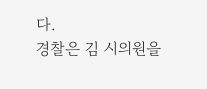다.
경찰은 김 시의원을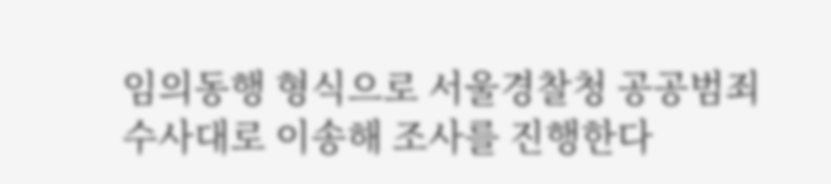임의동행 형식으로 서울경찰청 공공범죄수사대로 이송해 조사를 진행한다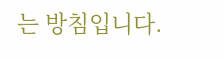는 방침입니다.